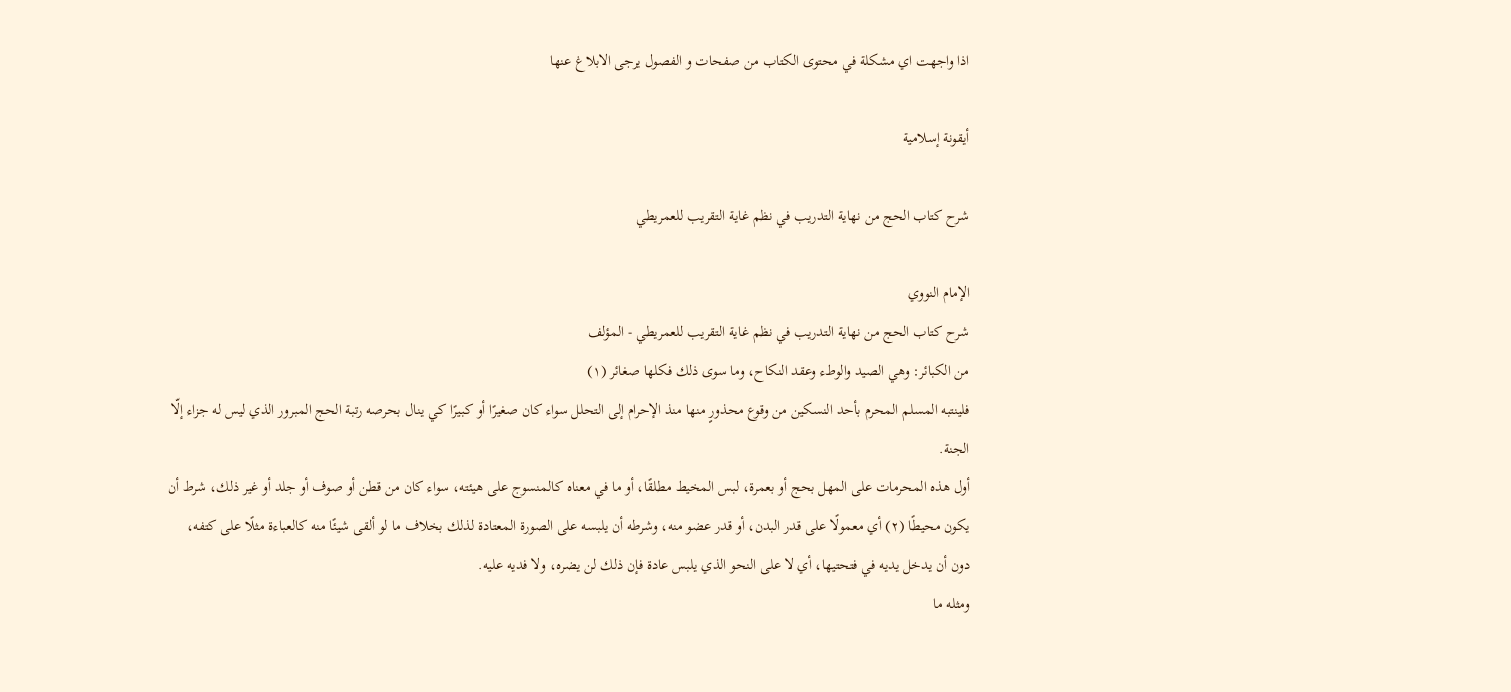اذا واجهت اي مشكلة في محتوى الكتاب من صفحات و الفصول يرجى الابلاغ عنها

أيقونة إسلامية

شرح كتاب الحج من نهاية التدريب في نظم غاية التقريب للعمريطي

الإمام النووي
شرح كتاب الحج من نهاية التدريب في نظم غاية التقريب للعمريطي - المؤلف
من الكبائر: وهي الصيد والوطء وعقد النكاح، وما سوى ذلك فكلها صغائر (١)
فلينتبه المسلم المحرم بأحد النسكين من وقوع محذورٍ منها منذ الإحرام إلى التحلل سواء كان صغيرًا أو كبيرًا كي ينال بحرصه رتبة الحج المبرور الذي ليس له جزاء إلّا الجنة.
أول هذه المحرمات على المهل بحج أو بعمرة، لبس المخيط مطلقًا، أو ما في معناه كالمنسوج على هيئته، سواء كان من قطن أو صوف أو جلد أو غير ذلك، شرط أن يكون محيطًا (٢) أي معمولًا على قدر البدن، أو قدر عضو منه، وشرطه أن يلبسه على الصورة المعتادة لذلك بخلاف ما لو ألقى شيئًا منه كالعباءة مثلًا على كتفه، دون أن يدخل يديه في فتحتيها، أي لا على النحو الذي يلبس عادة فإن ذلك لن يضره، ولا فديه عليه.
ومثله ما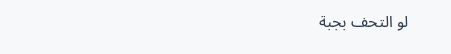لو التحف بجبة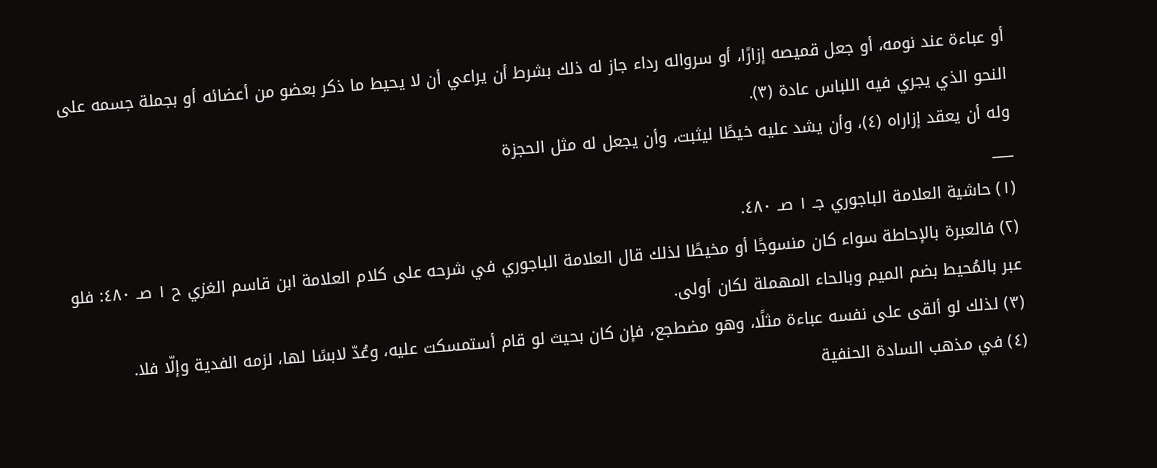أو عباءة عند نومه، أو جعل قميصه إزارًا، أو سرواله رداء جاز له ذلك بشرط أن يراعي أن لا يحيط ما ذكر بعضو من أعضائه أو بجملة جسمه على النحو الذي يجري فيه اللباس عادة (٣).
وله أن يعقد إزاراه (٤)، وأن يشد عليه خيطًا ليثبت، وأن يجعل له مثل الحجزة
___
(١) حاشية العلامة الباجوري جـ ١ صـ ٤٨٠.
(٢) فالعبرة بالإحاطة سواء كان منسوجًا أو مخيطًا لذلك قال العلامة الباجوري في شرحه على كلام العلامة ابن قاسم الغزي ح ١ صـ ٤٨٠: فلو عبر بالمُحيط بضم الميم وبالحاء المهملة لكان أولى.
(٣) لذلك لو ألقى على نفسه عباءة مثلًا، وهو مضطجع، فإن كان بحيث لو قام أستمسكت عليه، وعُدّ لابسًا لها، لزمه الفدية وإلّا فلا.
(٤) في مذهب السادة الحنفية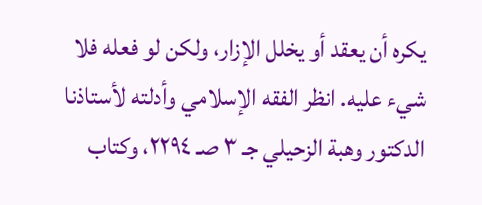يكره أن يعقد أو يخلل الإزار، ولكن لو فعله فلا شيء عليه. انظر الفقه الإسلامي وأدلته لأستاذنا الدكتور وهبة الزحيلي جـ ٣ صـ ٢٢٩٤، وكتاب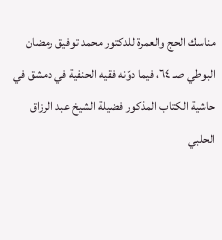مناسك الحج والعمرة للدكتور محمد توفيق رمضان البوطي صـ ٦٤، فيما دوّنه فقيه الحنفية في دمشق في حاشية الكتاب المذكور فضيلة الشيخ عبد الرزاق الحلبي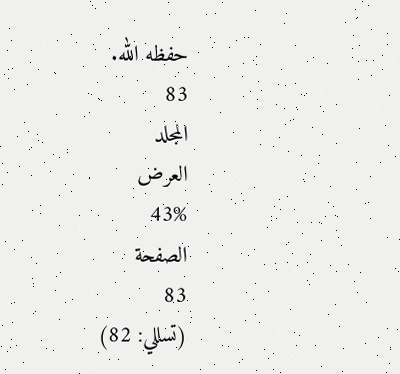حفظه الله.
83
المجلد
العرض
43%
الصفحة
83
(تسللي: 82)